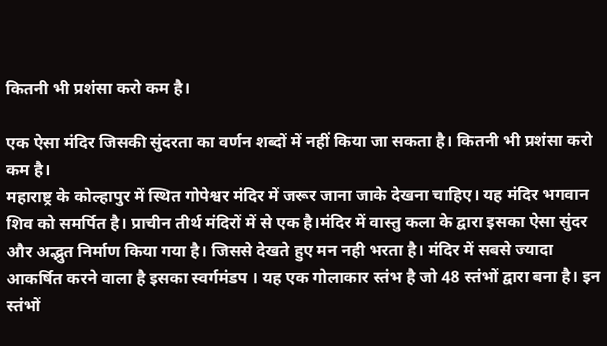कितनी भी प्रशंसा करो कम है।

एक ऐसा मंदिर जिसकी सुंदरता का वर्णन शब्दों में नहीं किया जा सकता है। कितनी भी प्रशंसा करो कम है।
महाराष्ट्र के कोल्हापुर में स्थित गोपेश्वर मंदिर में जरूर जाना जाके देखना चाहिए। यह मंदिर भगवान शिव को समर्पित है। प्राचीन तीर्थ मंदिरों में से एक है।मंदिर में वास्तु कला के द्वारा इसका ऐसा सुंदर और अद्भुत निर्माण किया गया है। जिससे देखते हुए मन नही भरता है। मंदिर में सबसे ज्यादा आकर्षित करने वाला है इसका स्वर्गमंडप । यह एक गोलाकार स्तंभ है जो 48 स्तंभों द्वारा बना है। इन स्तंभों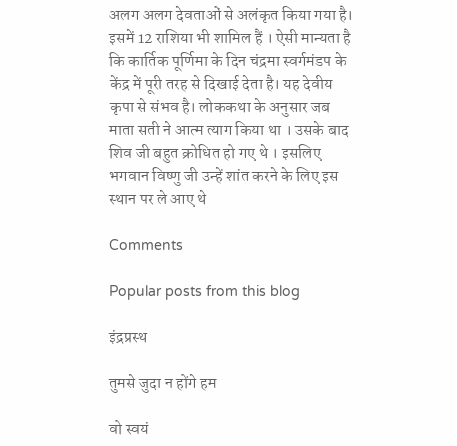अलग अलग देवताओं से अलंकृत किया गया है। इसमें 12 राशिया भी शामिल हैं । ऐसी मान्यता है कि कार्तिक पूर्णिमा के दिन चंद्रमा स्वर्गमंडप के केंद्र में पूरी तरह से दिखाई देता है। यह देवीय कृपा से संभव है। लोककथा के अनुसार जब माता सती ने आत्म त्याग किया था । उसके बाद शिव जी बहुत क्रोधित हो गए थे । इसलिए भगवान विष्णु जी उन्हें शांत करने के लिए इस स्थान पर ले आए थे

Comments

Popular posts from this blog

इंद्रप्रस्थ

तुमसे जुदा न होंगे हम

वो स्वयं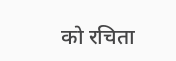को रचिता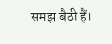समझ बैठी हैं।